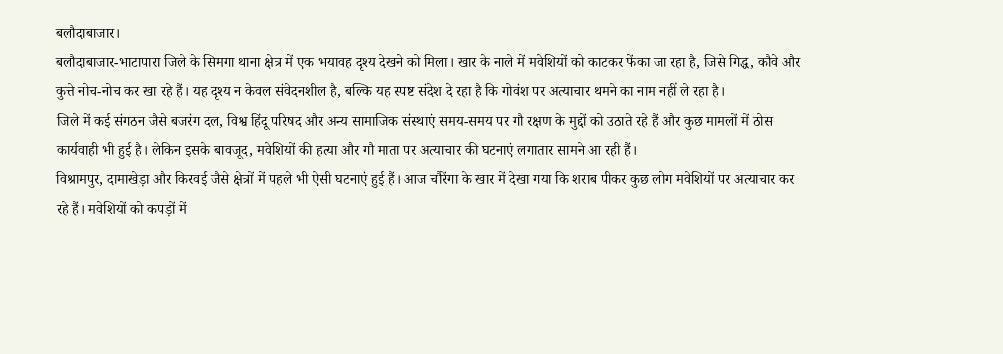बलौदाबाजार।
बलौदाबाजार-भाटापारा जिले के सिमगा थाना क्षेत्र में एक भयावह दृश्य देखने को मिला। खार के नाले में मवेशियों को काटकर फेंका जा रहा है, जिसे गिद्ध, कौवे और कुत्ते नोच-नोच कर खा रहे हैं। यह दृश्य न केवल संवेदनशील है, बल्कि यह स्पष्ट संदेश दे रहा है कि गोवंश पर अत्याचार थमने का नाम नहीं ले रहा है।
जिले में कई संगठन जैसे बजरंग दल, विश्व हिंदू परिषद और अन्य सामाजिक संस्थाएं समय-समय पर गौ रक्षण के मुद्दों को उठाते रहे हैं और कुछ मामलों में ठोस कार्यवाही भी हुई है। लेकिन इसके बावजूद, मवेशियों की हत्या और गौ माता पर अत्याचार की घटनाएं लगातार सामने आ रही हैं।
विश्रामपुर, दामाखेड़ा और किरवई जैसे क्षेत्रों में पहले भी ऐसी घटनाएं हुई हैं। आज चौरेंगा के खार में देखा गया कि शराब पीकर कुछ लोग मवेशियों पर अत्याचार कर रहे हैं। मवेशियों को कपड़ों में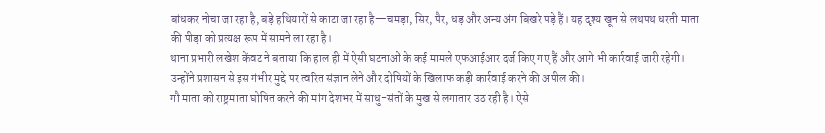बांधकर नोचा जा रहा है, बड़े हथियारों से काटा जा रहा है—चमड़ा, सिर, पैर, धड़ और अन्य अंग बिखरे पड़े हैं। यह दृश्य खून से लथपथ धरती माता की पीड़ा को प्रत्यक्ष रूप में सामने ला रहा है।
थाना प्रभारी लखेश केंवट ने बताया कि हाल ही में ऐसी घटनाओं के कई मामले एफआईआर दर्ज किए गए हैं और आगे भी कार्रवाई जारी रहेगी। उन्होंने प्रशासन से इस गंभीर मुद्दे पर त्वरित संज्ञान लेने और दोषियों के खिलाफ कड़ी कार्रवाई करने की अपील की।
गौ माता को राष्ट्रमाता घोषित करने की मांग देशभर में साधु-संतों के मुख से लगातार उठ रही है। ऐसे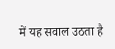में यह सवाल उठता है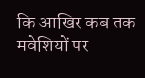कि आखिर कब तक मवेशियों पर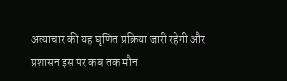अत्याचार की यह घृणित प्रक्रिया जारी रहेगी और प्रशासन इस पर कब तक मौन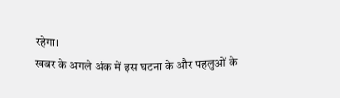रहेगा।
खबर के अगले अंक में इस घटना के और पहलुओं के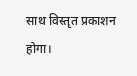साथ विस्तृत प्रकाशन होगा।